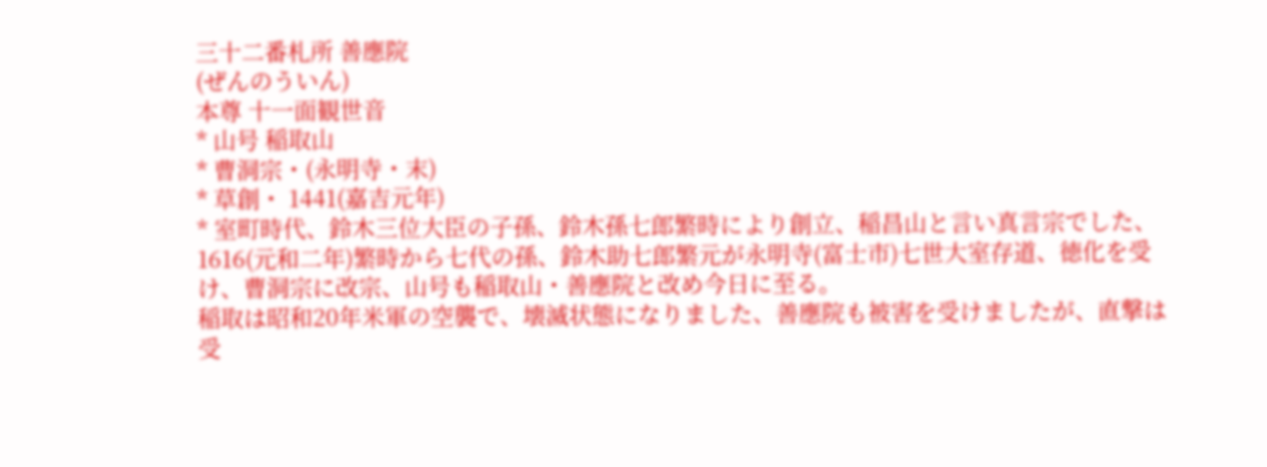三十二番札所 善應院
(ぜんのういん)
本尊 十一面観世音
* 山号 稲取山
* 曹洞宗・(永明寺・末)
* 草創・ 1441(嘉吉元年)
* 室町時代、鈴木三位大臣の子孫、鈴木孫七郎繁時により創立、稲昌山と言い真言宗でした、1616(元和二年)繁時から七代の孫、鈴木助七郎繁元が永明寺(富士市)七世大室存道、徳化を受け、曹洞宗に改宗、山号も稲取山・善應院と改め今日に至る。
稲取は昭和20年米軍の空襲で、壊滅状態になりました、善應院も被害を受けましたが、直撃は受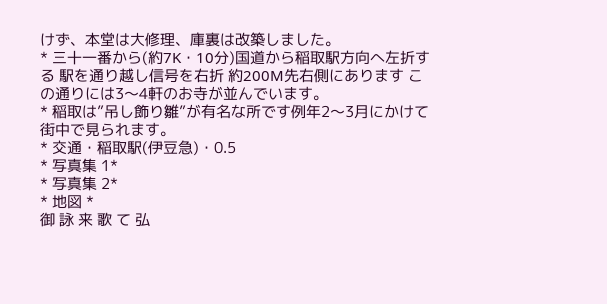けず、本堂は大修理、庫裏は改築しました。
* 三十一番から(約7K・10分)国道から稲取駅方向へ左折する 駅を通り越し信号を右折 約200M先右側にあります この通りには3〜4軒のお寺が並んでいます。
* 稲取は”吊し飾り雛”が有名な所です例年2〜3月にかけて街中で見られます。
* 交通・稲取駅(伊豆急)・0.5
* 写真集 1*
* 写真集 2*
* 地図 *
御 詠 来 歌 て 弘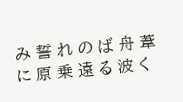み 誓 れ の ば 舟 葦 に 原 乗 遠 る 波 く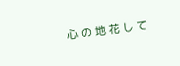心 の 地 花 し て